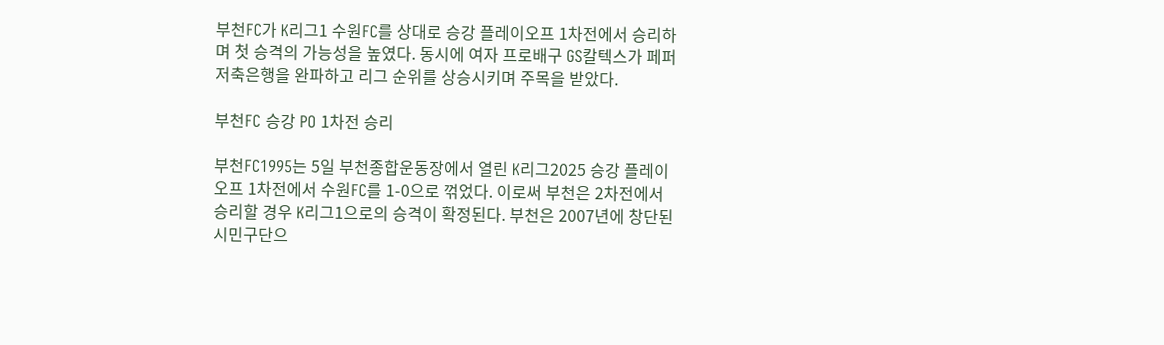부천FC가 K리그1 수원FC를 상대로 승강 플레이오프 1차전에서 승리하며 첫 승격의 가능성을 높였다. 동시에 여자 프로배구 GS칼텍스가 페퍼저축은행을 완파하고 리그 순위를 상승시키며 주목을 받았다.

부천FC 승강 PO 1차전 승리

부천FC1995는 5일 부천종합운동장에서 열린 K리그2025 승강 플레이오프 1차전에서 수원FC를 1-0으로 꺾었다. 이로써 부천은 2차전에서 승리할 경우 K리그1으로의 승격이 확정된다. 부천은 2007년에 창단된 시민구단으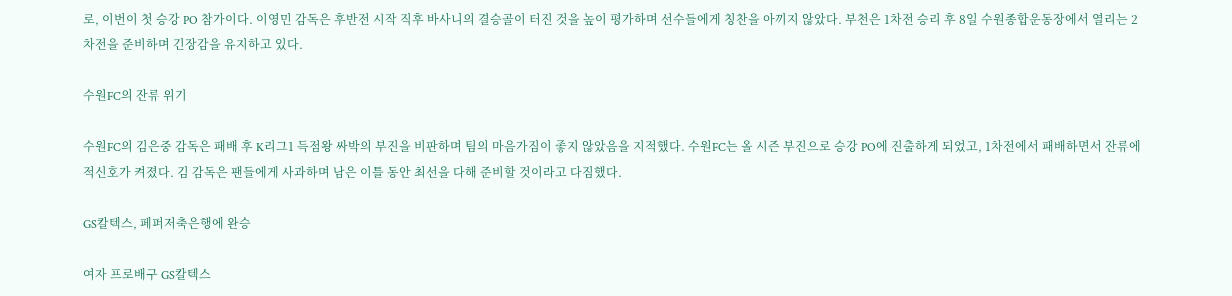로, 이번이 첫 승강 PO 참가이다. 이영민 감독은 후반전 시작 직후 바사니의 결승골이 터진 것을 높이 평가하며 선수들에게 칭찬을 아끼지 않았다. 부천은 1차전 승리 후 8일 수원종합운동장에서 열리는 2차전을 준비하며 긴장감을 유지하고 있다.

수원FC의 잔류 위기

수원FC의 김은중 감독은 패배 후 K리그1 득점왕 싸박의 부진을 비판하며 팀의 마음가짐이 좋지 않았음을 지적했다. 수원FC는 올 시즌 부진으로 승강 PO에 진출하게 되었고, 1차전에서 패배하면서 잔류에 적신호가 켜졌다. 김 감독은 팬들에게 사과하며 남은 이틀 동안 최선을 다해 준비할 것이라고 다짐했다.

GS칼텍스, 페퍼저축은행에 완승

여자 프로배구 GS칼텍스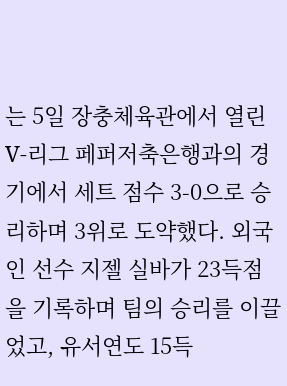는 5일 장충체육관에서 열린 V-리그 페퍼저축은행과의 경기에서 세트 점수 3-0으로 승리하며 3위로 도약했다. 외국인 선수 지젤 실바가 23득점을 기록하며 팀의 승리를 이끌었고, 유서연도 15득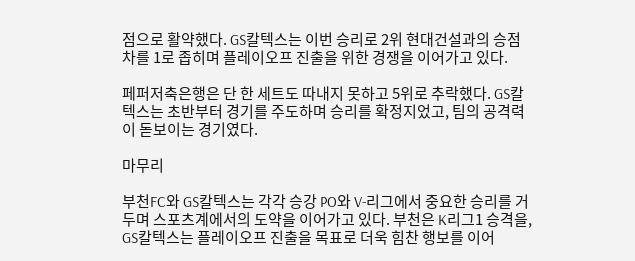점으로 활약했다. GS칼텍스는 이번 승리로 2위 현대건설과의 승점 차를 1로 좁히며 플레이오프 진출을 위한 경쟁을 이어가고 있다.

페퍼저축은행은 단 한 세트도 따내지 못하고 5위로 추락했다. GS칼텍스는 초반부터 경기를 주도하며 승리를 확정지었고, 팀의 공격력이 돋보이는 경기였다.

마무리

부천FC와 GS칼텍스는 각각 승강 PO와 V-리그에서 중요한 승리를 거두며 스포츠계에서의 도약을 이어가고 있다. 부천은 K리그1 승격을, GS칼텍스는 플레이오프 진출을 목표로 더욱 힘찬 행보를 이어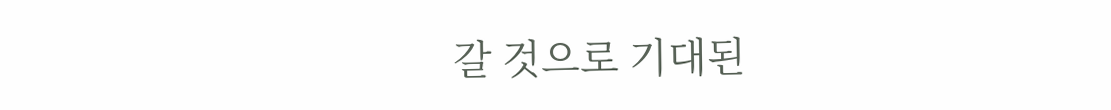갈 것으로 기대된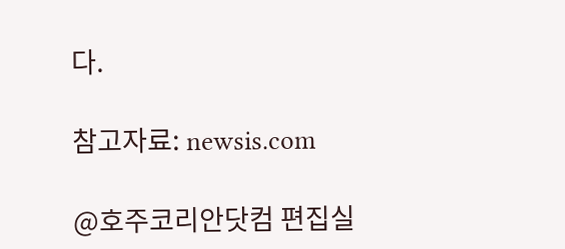다.

참고자료: newsis.com

@호주코리안닷컴 편집실